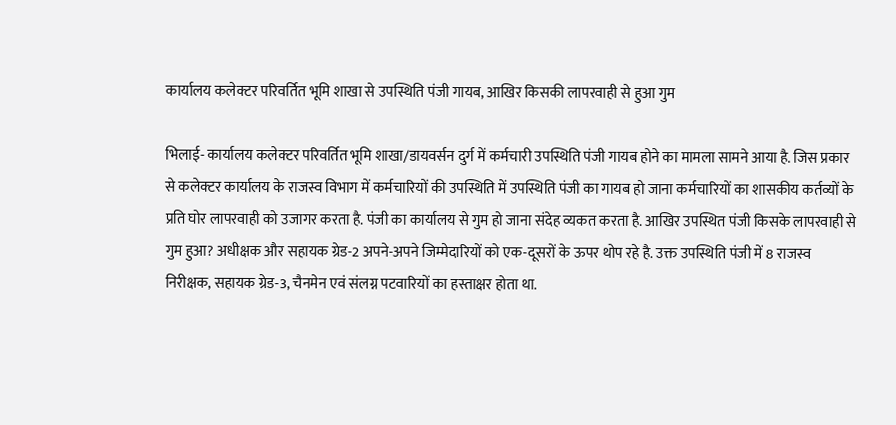कार्यालय कलेक्टर परिवर्तित भूमि शाखा से उपस्थिति पंजी गायब, आखिर किसकी लापरवाही से हुआ गुम

भिलाई- कार्यालय कलेक्टर परिवर्तित भूमि शाखा/डायवर्सन दुर्ग में कर्मचारी उपस्थिति पंजी गायब होने का मामला सामने आया है. जिस प्रकार से कलेक्टर कार्यालय के राजस्व विभाग में कर्मचारियों की उपस्थिति में उपस्थिति पंजी का गायब हो जाना कर्मचारियों का शासकीय कर्तव्यों के प्रति घोर लापरवाही को उजागर करता है. पंजी का कार्यालय से गुम हो जाना संदेह व्यकत करता है. आखिर उपस्थित पंजी किसके लापरवाही से गुम हुआ? अधीक्षक और सहायक ग्रेड-2 अपने-अपने जिम्मेदारियों को एक-दूसरों के ऊपर थोप रहे है. उक्त उपस्थिति पंजी में 8 राजस्व निरीक्षक, सहायक ग्रेड-3, चैनमेन एवं संलग्न पटवारियों का हस्ताक्षर होता था.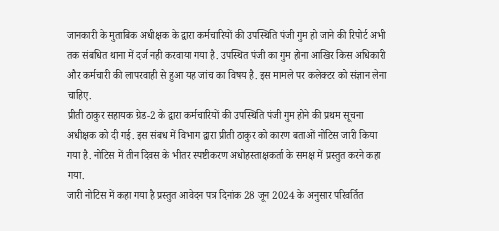जानकारी के मुताबिक अधीक्षक के द्वारा कर्मचारियों की उपस्थिति पंजी गुम हो जाने की रिपोर्ट अभी तक संबधित थाना में दर्ज नही करवाया गया है. उपस्थित पंजी का गुम होना आखिर किस अधिकारी और कर्मचारी की लापरवाही से हुआ यह जांच का विषय है. इस मामले पर कलेक्टर को संज्ञान लेना चाहिए.
प्रीती ठाकुर सहायक ग्रेड-2 के द्वारा कर्मचारियों की उपस्थिति पंजी गुम होने की प्रथम सूचना अधीक्षक को दी गई. इस संबध में विभाग द्वारा प्रीती ठाकुर को कारण बताओं नोटिस जारी किया गया है. नोटिस में तीन दिवस के भीतर स्पष्टीकरण अधोहस्ताक्षकर्ता के समक्ष में प्रस्तुत करने कहा गया.
जारी नोटिस में कहा गया है प्रस्तुत आवेदन पत्र दिनांक 28 जून 2024 के अनुसार परिवर्तित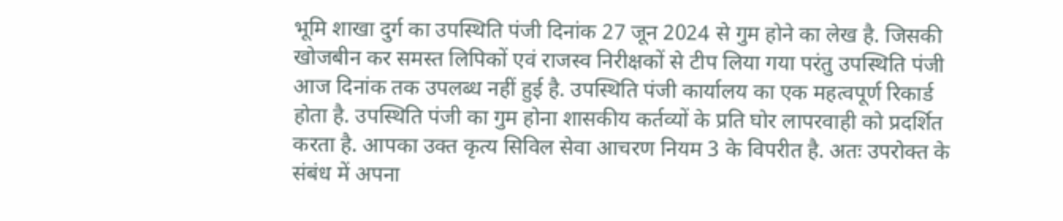भूमि शाखा दुर्ग का उपस्थिति पंजी दिनांक 27 जून 2024 से गुम होने का लेख है. जिसकी खोजबीन कर समस्त लिपिकों एवं राजस्व निरीक्षकों से टीप लिया गया परंतु उपस्थिति पंजी आज दिनांक तक उपलब्ध नहीं हुई है. उपस्थिति पंजी कार्यालय का एक महत्वपूर्ण रिकार्ड होता है. उपस्थिति पंजी का गुम होना शासकीय कर्तव्यों के प्रति घोर लापरवाही को प्रदर्शित करता है. आपका उक्त कृत्य सिविल सेवा आचरण नियम 3 के विपरीत है. अतः उपरोक्त के संबंध में अपना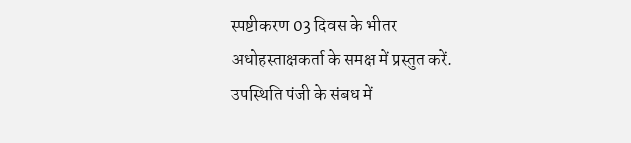स्पष्टीकरण 03 दिवस के भीतर अधोहस्ताक्षकर्ता के समक्ष में प्रस्तुत करें.
उपस्थिति पंजी के संबध में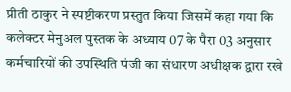प्रीती ठाकुर ने स्पष्टीकरण प्रस्तुत किया जिसमें कहा गया कि कलेक्टर मेनुअल पुस्तक के अध्याय 07 के पैरा 03 अनुसार कर्मचारियों की उपस्थिति पंजी का संधारण अधीक्षक द्वारा रखे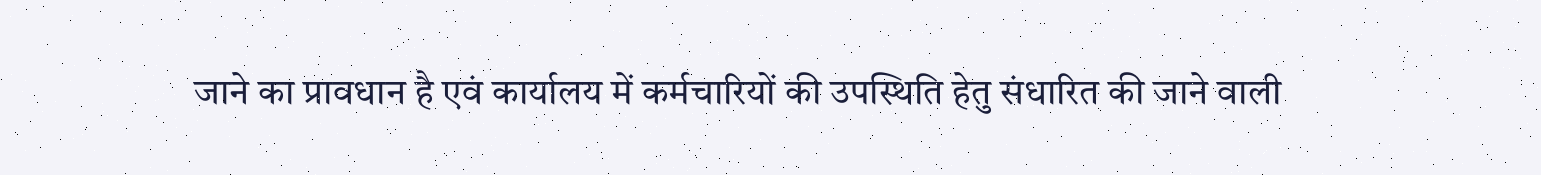जाने का प्रावधान है एवं कार्यालय में कर्मचारियों की उपस्थिति हेतु संधारित की जाने वाली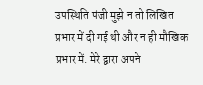उपस्थिति पंजी मुझे न तो लिखित प्रभार में दी गई थी और न ही मौखिक प्रभार में. मेरे द्वारा अपने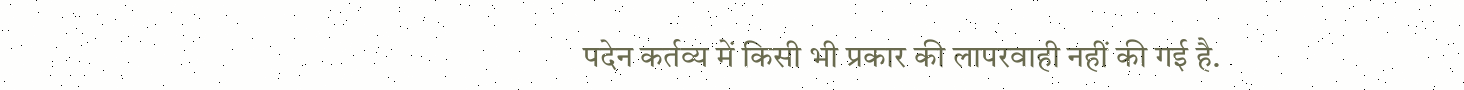पदेन कर्तव्य में किसी भी प्रकार की लापरवाही नहीं की गई है.